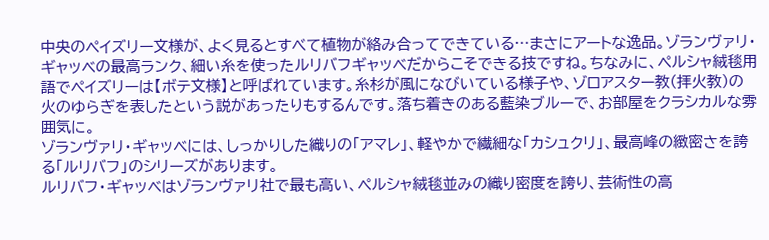中央のペイズリー文様が、よく見るとすべて植物が絡み合ってできている…まさにアートな逸品。ゾランヴァリ・ギャッベの最高ランク、細い糸を使ったルリバフギャッベだからこそできる技ですね。ちなみに、ペルシャ絨毯用語でペイズリーは【ボテ文様】と呼ばれています。糸杉が風になびいている様子や、ゾロアスター教(拝火教)の火のゆらぎを表したという説があったりもするんです。落ち着きのある藍染ブルーで、お部屋をクラシカルな雰囲気に。
ゾランヴァリ・ギャッベには、しっかりした織りの「アマレ」、軽やかで繊細な「カシュクリ」、最高峰の緻密さを誇る「ルリバフ」のシリーズがあります。
ルリバフ・ギャッベはゾランヴァリ社で最も高い、ペルシャ絨毯並みの織り密度を誇り、芸術性の高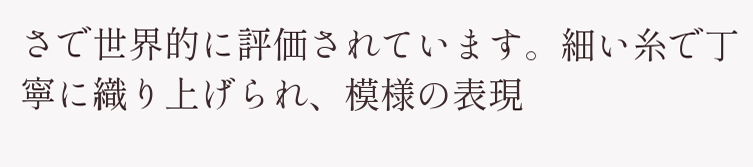さで世界的に評価されています。細い糸で丁寧に織り上げられ、模様の表現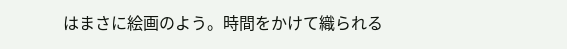はまさに絵画のよう。時間をかけて織られる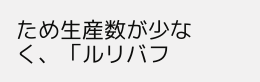ため生産数が少なく、「ルリバフ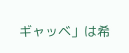ギャッベ」は希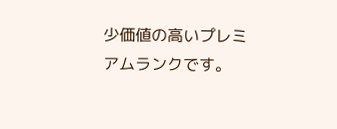少価値の高いプレミアムランクです。